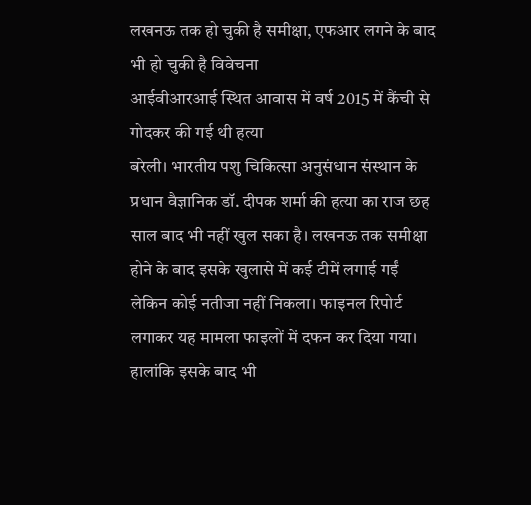लखनऊ तक हो चुकी है समीक्षा, एफआर लगने के बाद भी हो चुकी है विवेचना
आईवीआरआई स्थित आवास में वर्ष 2015 में कैंची से गोदकर की गई थी हत्या
बरेली। भारतीय पशु चिकित्सा अनुसंधान संस्थान के प्रधान वैज्ञानिक डॉ. दीपक शर्मा की हत्या का राज छह साल बाद भी नहीं खुल सका है। लखनऊ तक समीक्षा होने के बाद इसके खुलासे में कई टीमें लगाई गईं लेकिन कोई नतीजा नहीं निकला। फाइनल रिपोर्ट लगाकर यह मामला फाइलों में दफन कर दिया गया। हालांकि इसके बाद भी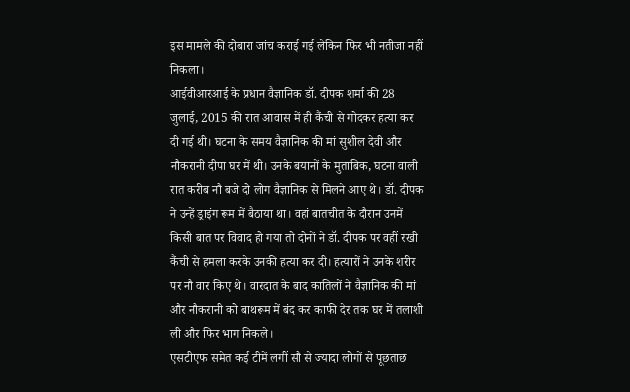इस मामले की दोबारा जांच कराई गई लेकिन फिर भी नतीजा नहीं निकला।
आईवीआरआई के प्रधान वैज्ञानिक डॉ. दीपक शर्मा की 28 जुलाई, 2015 की रात आवास में ही कैंची से गोदकर हत्या कर दी गई थी। घटना के समय वैज्ञानिक की मां सुशील देवी और नौकरानी दीपा घर में थी। उनके बयानों के मुताबिक, घटना वाली रात करीब नौ बजे दो लोग वैज्ञानिक से मिलने आए थे। डॉ. दीपक ने उन्हें ड्राइंग रूम में बैठाया था। वहां बातचीत के दौरान उनमें किसी बात पर विवाद हो गया तो दोनों ने डॉ. दीपक पर वहीं रखी कैंची से हमला करके उनकी हत्या कर दी। हत्यारों ने उनके शरीर पर नौ वार किए थे। वारदात के बाद कातिलों ने वैज्ञानिक की मां और नौकरानी को बाथरूम में बंद कर काफी देर तक घर में तलाशी ली और फिर भाग निकले।
एसटीएफ समेत कई टीमें लगीं सौ से ज्यादा लोगों से पूछताछ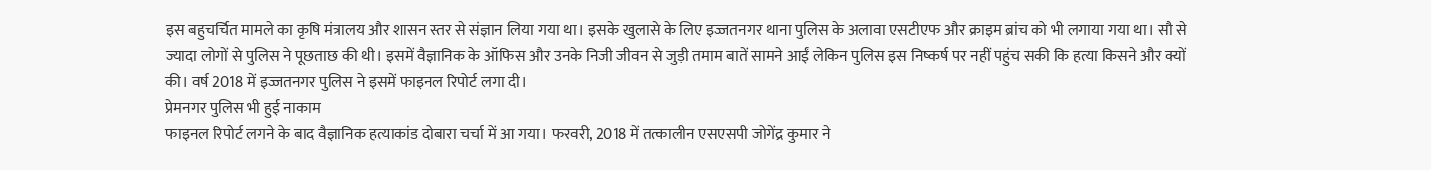इस बहुचर्चित मामले का कृषि मंत्रालय और शासन स्तर से संज्ञान लिया गया था। इसके खुलासे के लिए इज्जतनगर थाना पुलिस के अलावा एसटीएफ और क्राइम ब्रांच को भी लगाया गया था। सौ से ज्यादा लोगों से पुलिस ने पूछताछ की थी। इसमें वैज्ञानिक के ऑफिस और उनके निजी जीवन से जुड़ी तमाम बातें सामने आईं लेकिन पुलिस इस निष्कर्ष पर नहीं पहुंच सकी कि हत्या किसने और क्यों की। वर्ष 2018 में इज्जतनगर पुलिस ने इसमें फाइनल रिपोर्ट लगा दी।
प्रेमनगर पुलिस भी हुई नाकाम
फाइनल रिपोर्ट लगने के बाद वैज्ञानिक हत्याकांड दोबारा चर्चा में आ गया। फरवरी, 2018 में तत्कालीन एसएसपी जोगेंद्र कुमार ने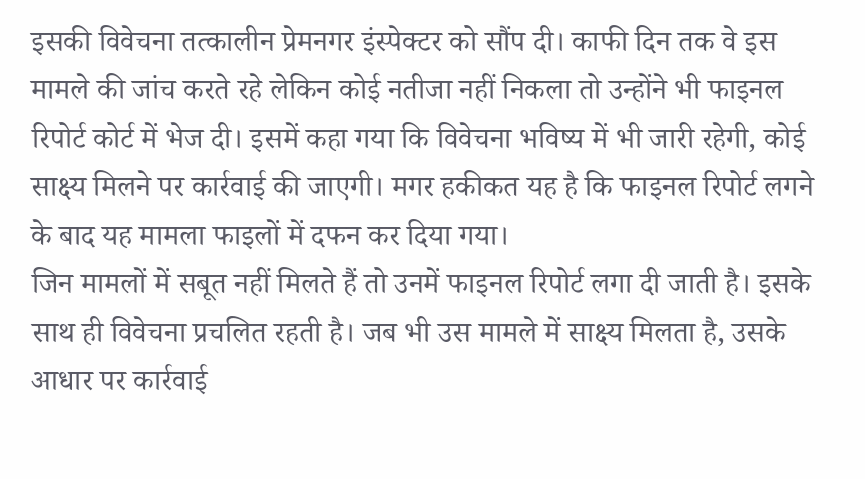इसकी विवेचना तत्कालीन प्रेमनगर इंस्पेक्टर को सौंप दी। काफी दिन तक वे इस मामले की जांच करते रहे लेकिन कोई नतीजा नहीं निकला तो उन्होंने भी फाइनल रिपोर्ट कोर्ट में भेज दी। इसमें कहा गया कि विवेचना भविष्य में भी जारी रहेगी, कोई साक्ष्य मिलने पर कार्रवाई की जाएगी। मगर हकीकत यह है कि फाइनल रिपोर्ट लगने के बाद यह मामला फाइलों में दफन कर दिया गया।
जिन मामलों में सबूत नहीं मिलते हैं तो उनमें फाइनल रिपोर्ट लगा दी जाती है। इसके साथ ही विवेचना प्रचलित रहती है। जब भी उस मामले में साक्ष्य मिलता है, उसके आधार पर कार्रवाई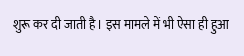शुरू कर दी जाती है। इस मामले में भी ऐसा ही हुआ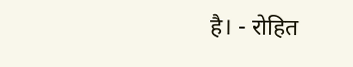है। - रोहित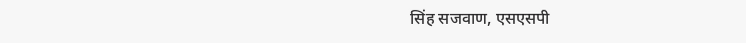सिंह सजवाण, एसएसपी